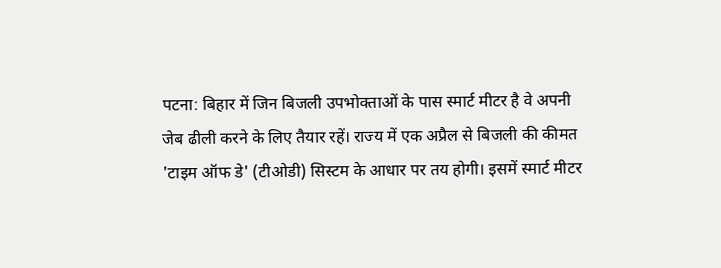पटना: बिहार में जिन बिजली उपभोक्ताओं के पास स्मार्ट मीटर है वे अपनी जेब ढीली करने के लिए तैयार रहें। राज्य में एक अप्रैल से बिजली की कीमत 'टाइम ऑफ डे' (टीओडी) सिस्टम के आधार पर तय होगी। इसमें स्मार्ट मीटर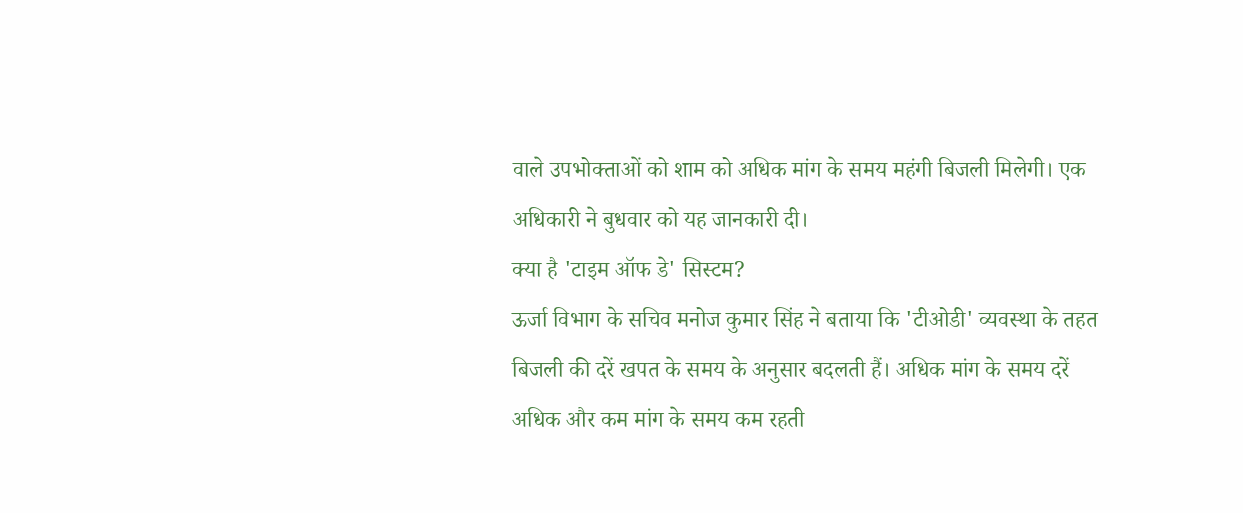वाले उपभोक्ताओं को शाम को अधिक मांग के समय महंगी बिजली मिलेगी। एक अधिकारी ने बुधवार को यह जानकारी दी।
क्या है 'टाइम ऑफ डे' सिस्टम?
ऊर्जा विभाग के सचिव मनोज कुमार सिंह ने बताया कि 'टीओडी' व्यवस्था के तहत बिजली की दरें खपत के समय के अनुसार बदलती हैं। अधिक मांग के समय दरें अधिक और कम मांग के समय कम रहती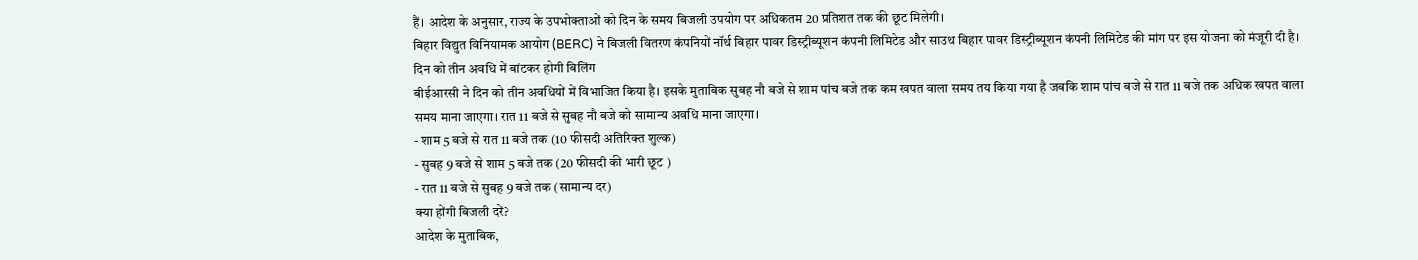हैं। आदेश के अनुसार, राज्य के उपभोक्ताओं को दिन के समय बिजली उपयोग पर अधिकतम 20 प्रतिशत तक की छूट मिलेगी।
बिहार विद्युत विनियामक आयोग (BERC) ने बिजली वितरण कंपनियों नॉर्थ बिहार पावर डिस्ट्रीब्यूशन कंपनी लिमिटेड और साउथ बिहार पावर डिस्ट्रीब्यूशन कंपनी लिमिटेड की मांग पर इस योजना को मंजूरी दी है।
दिन को तीन अवधि में बांटकर होगी बिलिंग
बीईआरसी ने दिन को तीन अवधियों में विभाजित किया है। इसके मुताबिक सुबह नौ बजे से शाम पांच बजे तक कम खपत वाला समय तय किया गया है जबकि शाम पांच बजे से रात 11 बजे तक अधिक खपत वाला समय माना जाएगा। रात 11 बजे से सुबह नौ बजे को सामान्य अवधि माना जाएगा।
- शाम 5 बजे से रात 11 बजे तक (10 फीसदी अतिरिक्त शुल्क)
- सुबह 9 बजे से शाम 5 बजे तक (20 फीसदी की भारी छूट )
- रात 11 बजे से सुबह 9 बजे तक (सामान्य दर)
क्या होंगी बिजली दरें?
आदेश के मुताबिक,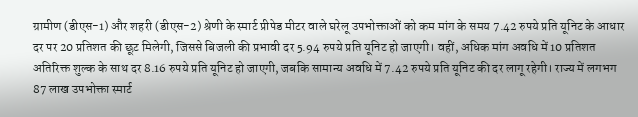ग्रामीण (डीएस-1) और शहरी (डीएस-2) श्रेणी के स्मार्ट प्रीपेड मीटर वाले घरेलू उपभोक्ताओं को कम मांग के समय 7.42 रुपये प्रति यूनिट के आधार दर पर 20 प्रतिशत की छूट मिलेगी, जिससे बिजली की प्रभावी दर 5.94 रुपये प्रति यूनिट हो जाएगी। वहीं, अधिक मांग अवधि में 10 प्रतिशत अतिरिक्त शुल्क के साथ दर 8.16 रुपये प्रति यूनिट हो जाएगी, जबकि सामान्य अवधि में 7.42 रुपये प्रति यूनिट की दर लागू रहेगी। राज्य में लगभग 87 लाख उपभोक्ता स्मार्ट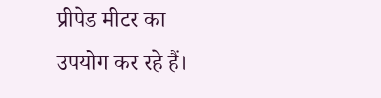प्रीपेड मीटर का उपयोग कर रहे हैं।